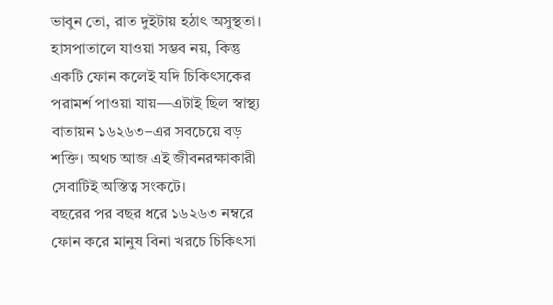ভাবুন তো, রাত দুইটায় হঠাৎ অসুস্থতা। হাসপাতালে যাওয়া সম্ভব নয়, কিন্তু একটি ফোন কলেই যদি চিকিৎসকের পরামর্শ পাওয়া যায়—এটাই ছিল স্বাস্থ্য বাতায়ন ১৬২৬৩–এর সবচেয়ে বড় শক্তি। অথচ আজ এই জীবনরক্ষাকারী সেবাটিই অস্তিত্ব সংকটে।
বছরের পর বছর ধরে ১৬২৬৩ নম্বরে ফোন করে মানুষ বিনা খরচে চিকিৎসা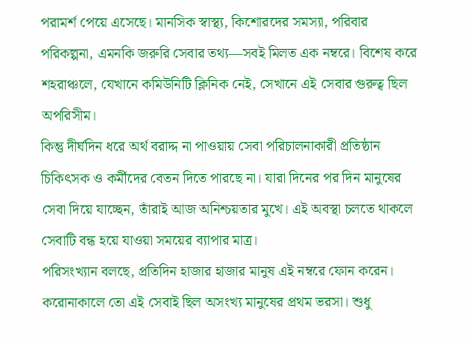পরামর্শ পেয়ে এসেছে। মানসিক স্বাস্থ্য, কিশোরদের সমস্যা, পরিবার পরিকল্পনা, এমনকি জরুরি সেবার তথ্য—সবই মিলত এক নম্বরে। বিশেষ করে শহরাঞ্চলে, যেখানে কমিউনিটি ক্লিনিক নেই, সেখানে এই সেবার গুরুত্ব ছিল অপরিসীম।
কিন্তু দীর্ঘদিন ধরে অর্থ বরাদ্দ না পাওয়ায় সেবা পরিচালনাকারী প্রতিষ্ঠান চিকিৎসক ও কর্মীদের বেতন দিতে পারছে না। যারা দিনের পর দিন মানুষের সেবা দিয়ে যাচ্ছেন, তাঁরাই আজ অনিশ্চয়তার মুখে। এই অবস্থা চলতে থাকলে সেবাটি বন্ধ হয়ে যাওয়া সময়ের ব্যাপার মাত্র।
পরিসংখ্যান বলছে, প্রতিদিন হাজার হাজার মানুষ এই নম্বরে ফোন করেন। করোনাকালে তো এই সেবাই ছিল অসংখ্য মানুষের প্রথম ভরসা। শুধু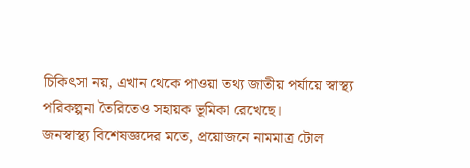চিকিৎসা নয়, এখান থেকে পাওয়া তথ্য জাতীয় পর্যায়ে স্বাস্থ্য পরিকল্পনা তৈরিতেও সহায়ক ভূমিকা রেখেছে।
জনস্বাস্থ্য বিশেষজ্ঞদের মতে, প্রয়োজনে নামমাত্র টোল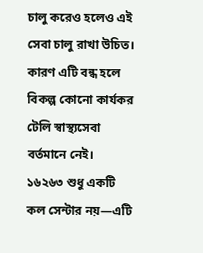চালু করেও হলেও এই সেবা চালু রাখা উচিত। কারণ এটি বন্ধ হলে বিকল্প কোনো কার্যকর টেলি স্বাস্থ্যসেবা বর্তমানে নেই।
১৬২৬৩ শুধু একটি কল সেন্টার নয়—এটি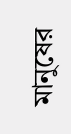মানুষের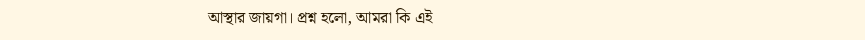আস্থার জায়গা। প্রশ্ন হলো, আমরা কি এই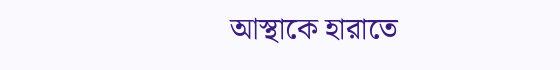আস্থাকে হারাতে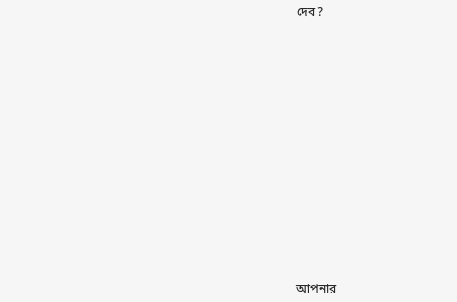দেব?




















আপনার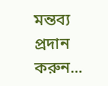মন্তব্য প্রদান করুন...